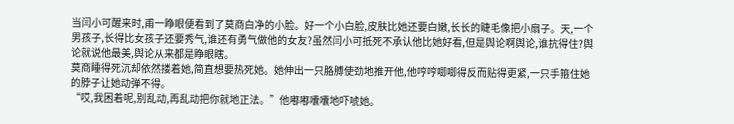当闫小可醒来时,甫一睁眼便看到了莫商白净的小脸。好一个小白脸,皮肤比她还要白嫩,长长的睫毛像把小扇子。天,一个男孩子,长得比女孩子还要秀气,谁还有勇气做他的女友?虽然闫小可抵死不承认他比她好看,但是舆论啊舆论,谁抗得住?舆论就说他最美,舆论从来都是睁眼瞎。
莫商睡得死沉却依然搂着她,简直想要热死她。她伸出一只胳膊使劲地推开他,他哼哼唧唧得反而贴得更紧,一只手箍住她的脖子让她动弹不得。
“哎,我困着呢,别乱动,再乱动把你就地正法。”他嘟嘟囔囔地吓唬她。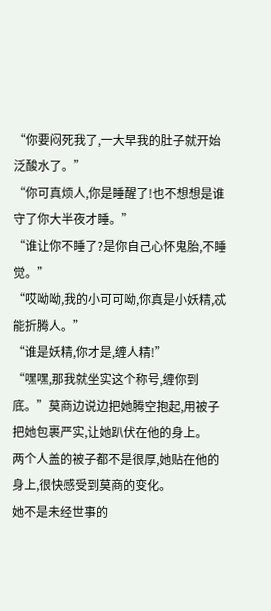“你要闷死我了,一大早我的肚子就开始泛酸水了。”
“你可真烦人,你是睡醒了!也不想想是谁守了你大半夜才睡。”
“谁让你不睡了?是你自己心怀鬼胎,不睡觉。”
“哎呦呦,我的小可可呦,你真是小妖精,忒能折腾人。”
“谁是妖精,你才是,缠人精!”
“嘿嘿,那我就坐实这个称号,缠你到底。”莫商边说边把她腾空抱起,用被子把她包裹严实,让她趴伏在他的身上。
两个人盖的被子都不是很厚,她贴在他的身上,很快感受到莫商的变化。
她不是未经世事的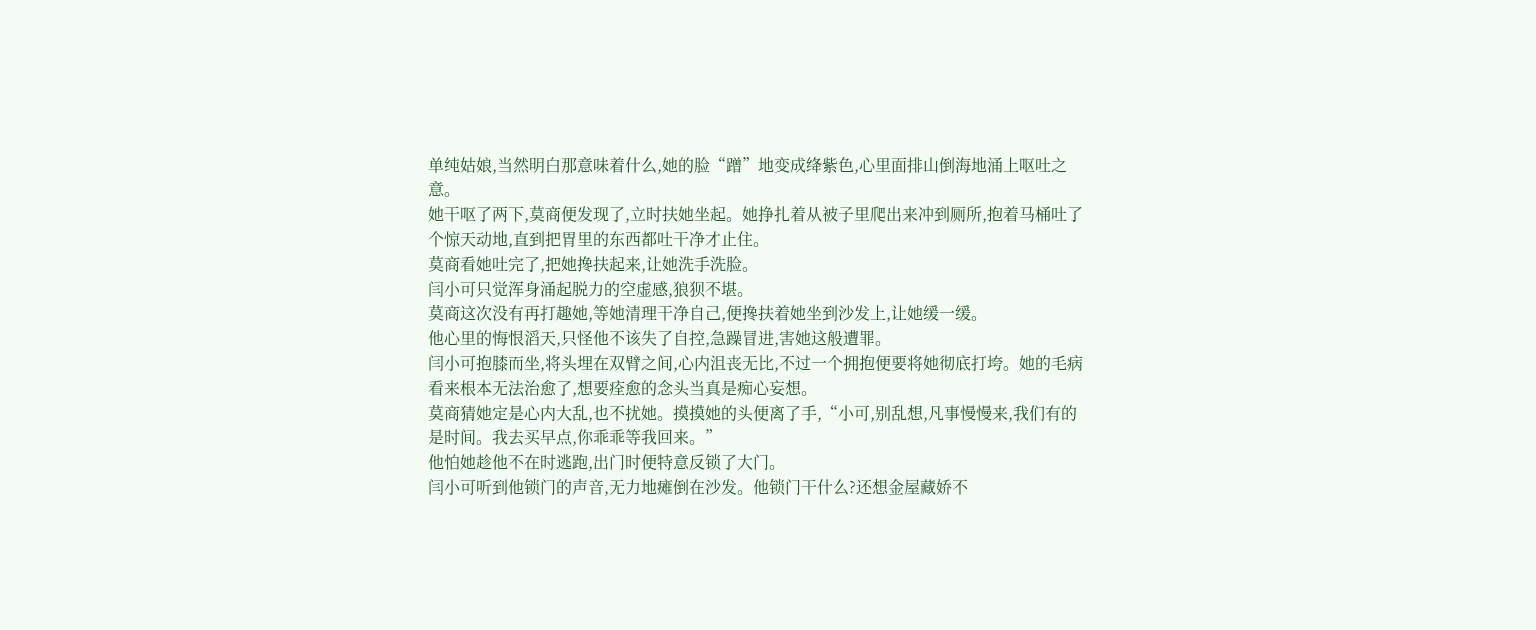单纯姑娘,当然明白那意味着什么,她的脸“蹭”地变成绛紫色,心里面排山倒海地涌上呕吐之意。
她干呕了两下,莫商便发现了,立时扶她坐起。她挣扎着从被子里爬出来冲到厕所,抱着马桶吐了个惊天动地,直到把胃里的东西都吐干净才止住。
莫商看她吐完了,把她搀扶起来,让她洗手洗脸。
闫小可只觉浑身涌起脱力的空虚感,狼狈不堪。
莫商这次没有再打趣她,等她清理干净自己,便搀扶着她坐到沙发上,让她缓一缓。
他心里的悔恨滔天,只怪他不该失了自控,急躁冒进,害她这般遭罪。
闫小可抱膝而坐,将头埋在双臂之间,心内沮丧无比,不过一个拥抱便要将她彻底打垮。她的毛病看来根本无法治愈了,想要痊愈的念头当真是痴心妄想。
莫商猜她定是心内大乱,也不扰她。摸摸她的头便离了手,“小可,别乱想,凡事慢慢来,我们有的是时间。我去买早点,你乖乖等我回来。”
他怕她趁他不在时逃跑,出门时便特意反锁了大门。
闫小可听到他锁门的声音,无力地瘫倒在沙发。他锁门干什么?还想金屋藏娇不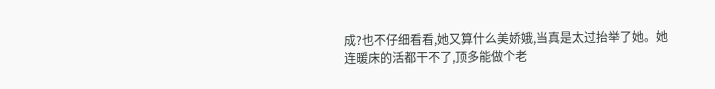成?也不仔细看看,她又算什么美娇娥,当真是太过抬举了她。她连暖床的活都干不了,顶多能做个老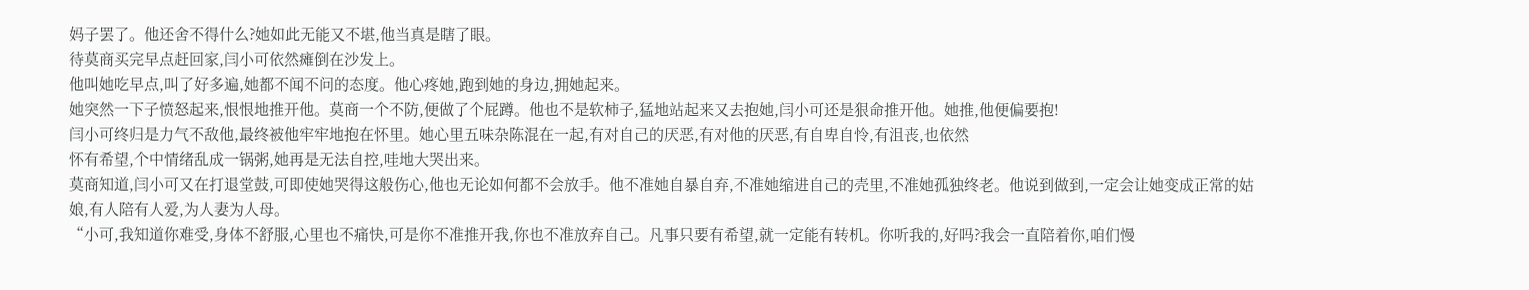妈子罢了。他还舍不得什么?她如此无能又不堪,他当真是瞎了眼。
待莫商买完早点赶回家,闫小可依然瘫倒在沙发上。
他叫她吃早点,叫了好多遍,她都不闻不问的态度。他心疼她,跑到她的身边,拥她起来。
她突然一下子愤怒起来,恨恨地推开他。莫商一个不防,便做了个屁蹲。他也不是软柿子,猛地站起来又去抱她,闫小可还是狠命推开他。她推,他便偏要抱!
闫小可终归是力气不敌他,最终被他牢牢地抱在怀里。她心里五味杂陈混在一起,有对自己的厌恶,有对他的厌恶,有自卑自怜,有沮丧,也依然
怀有希望,个中情绪乱成一锅粥,她再是无法自控,哇地大哭出来。
莫商知道,闫小可又在打退堂鼓,可即使她哭得这般伤心,他也无论如何都不会放手。他不准她自暴自弃,不准她缩进自己的壳里,不准她孤独终老。他说到做到,一定会让她变成正常的姑娘,有人陪有人爱,为人妻为人母。
“小可,我知道你难受,身体不舒服,心里也不痛快,可是你不准推开我,你也不准放弃自己。凡事只要有希望,就一定能有转机。你听我的,好吗?我会一直陪着你,咱们慢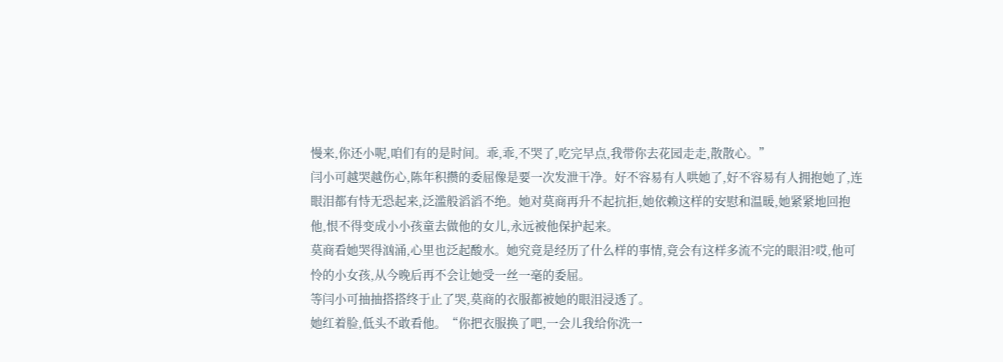慢来,你还小呢,咱们有的是时间。乖,乖,不哭了,吃完早点,我带你去花园走走,散散心。”
闫小可越哭越伤心,陈年积攒的委屈像是要一次发泄干净。好不容易有人哄她了,好不容易有人拥抱她了,连眼泪都有恃无恐起来,泛滥般滔滔不绝。她对莫商再升不起抗拒,她依赖这样的安慰和温暖,她紧紧地回抱他,恨不得变成小小孩童去做他的女儿,永远被他保护起来。
莫商看她哭得汹涌,心里也泛起酸水。她究竟是经历了什么样的事情,竟会有这样多流不完的眼泪?哎,他可怜的小女孩,从今晚后再不会让她受一丝一毫的委屈。
等闫小可抽抽搭搭终于止了哭,莫商的衣服都被她的眼泪浸透了。
她红着脸,低头不敢看他。“你把衣服换了吧,一会儿我给你洗一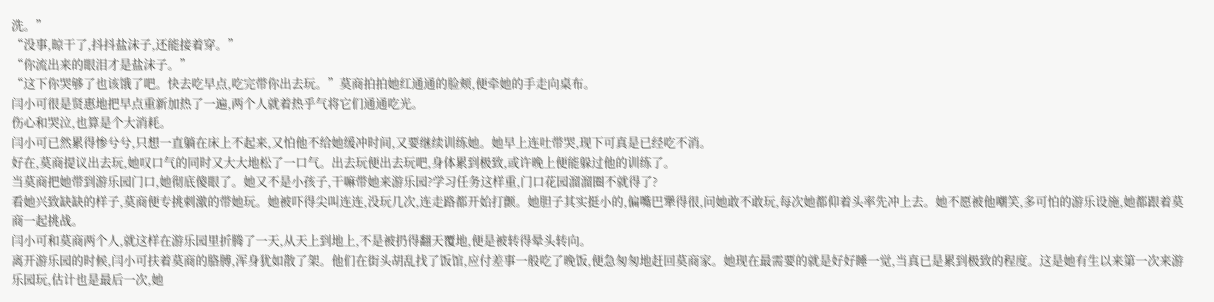洗。”
“没事,晾干了,抖抖盐沫子,还能接着穿。”
“你流出来的眼泪才是盐沫子。”
“这下你哭够了也该饿了吧。快去吃早点,吃完带你出去玩。”莫商拍拍她红通通的脸颊,便牵她的手走向桌布。
闫小可很是贤惠地把早点重新加热了一遍,两个人就着热乎气将它们通通吃光。
伤心和哭泣,也算是个大消耗。
闫小可已然累得惨兮兮,只想一直躺在床上不起来,又怕他不给她缓冲时间,又要继续训练她。她早上连吐带哭,现下可真是已经吃不消。
好在,莫商提议出去玩,她叹口气的同时又大大地松了一口气。出去玩便出去玩吧,身体累到极致,或许晚上便能躲过他的训练了。
当莫商把她带到游乐园门口,她彻底傻眼了。她又不是小孩子,干嘛带她来游乐园?学习任务这样重,门口花园溜溜圈不就得了?
看她兴致缺缺的样子,莫商便专挑刺激的带她玩。她被吓得尖叫连连,没玩几次,连走路都开始打颤。她胆子其实挺小的,偏嘴巴犟得很,问她敢不敢玩,每次她都仰着头率先冲上去。她不愿被他嘲笑,多可怕的游乐设施,她都跟着莫商一起挑战。
闫小可和莫商两个人,就这样在游乐园里折腾了一天,从天上到地上,不是被扔得翻天覆地,便是被转得晕头转向。
离开游乐园的时候,闫小可扶着莫商的胳膊,浑身犹如散了架。他们在街头胡乱找了饭馆,应付差事一般吃了晚饭,便急匆匆地赶回莫商家。她现在最需要的就是好好睡一觉,当真已是累到极致的程度。这是她有生以来第一次来游乐园玩,估计也是最后一次,她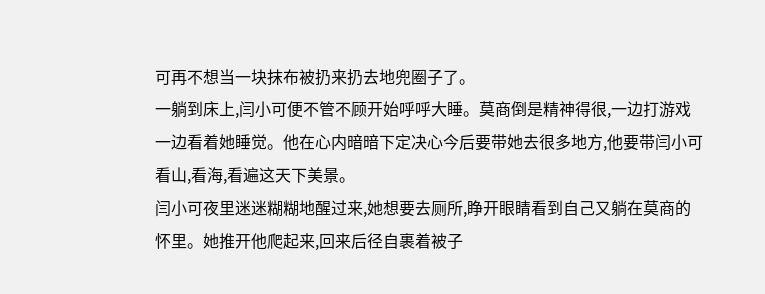可再不想当一块抹布被扔来扔去地兜圈子了。
一躺到床上,闫小可便不管不顾开始呼呼大睡。莫商倒是精神得很,一边打游戏一边看着她睡觉。他在心内暗暗下定决心今后要带她去很多地方,他要带闫小可看山,看海,看遍这天下美景。
闫小可夜里迷迷糊糊地醒过来,她想要去厕所,睁开眼睛看到自己又躺在莫商的怀里。她推开他爬起来,回来后径自裹着被子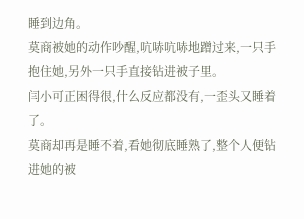睡到边角。
莫商被她的动作吵醒,吭哧吭哧地蹭过来,一只手抱住她,另外一只手直接钻进被子里。
闫小可正困得很,什么反应都没有,一歪头又睡着了。
莫商却再是睡不着,看她彻底睡熟了,整个人便钻进她的被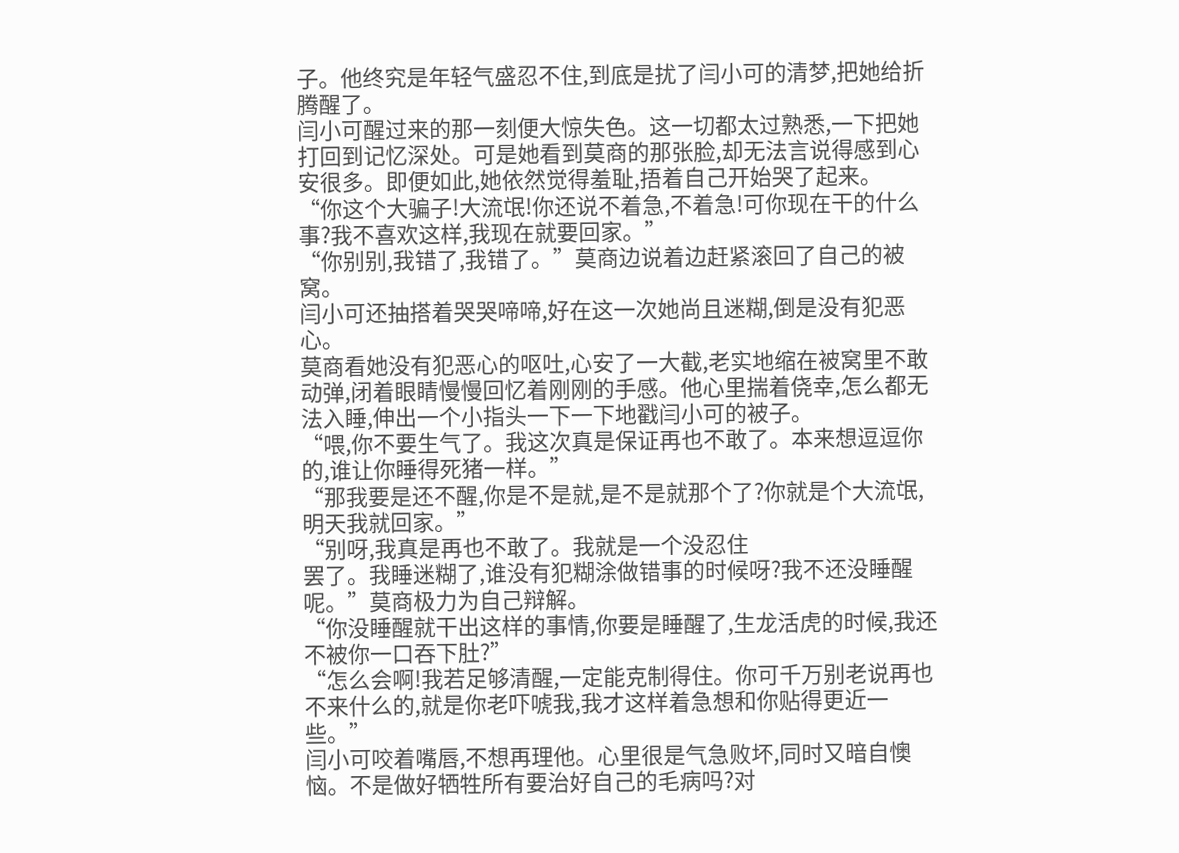子。他终究是年轻气盛忍不住,到底是扰了闫小可的清梦,把她给折腾醒了。
闫小可醒过来的那一刻便大惊失色。这一切都太过熟悉,一下把她打回到记忆深处。可是她看到莫商的那张脸,却无法言说得感到心安很多。即便如此,她依然觉得羞耻,捂着自己开始哭了起来。
“你这个大骗子!大流氓!你还说不着急,不着急!可你现在干的什么事?我不喜欢这样,我现在就要回家。”
“你别别,我错了,我错了。”莫商边说着边赶紧滚回了自己的被窝。
闫小可还抽搭着哭哭啼啼,好在这一次她尚且迷糊,倒是没有犯恶心。
莫商看她没有犯恶心的呕吐,心安了一大截,老实地缩在被窝里不敢动弹,闭着眼睛慢慢回忆着刚刚的手感。他心里揣着侥幸,怎么都无法入睡,伸出一个小指头一下一下地戳闫小可的被子。
“喂,你不要生气了。我这次真是保证再也不敢了。本来想逗逗你的,谁让你睡得死猪一样。”
“那我要是还不醒,你是不是就,是不是就那个了?你就是个大流氓,明天我就回家。”
“别呀,我真是再也不敢了。我就是一个没忍住
罢了。我睡迷糊了,谁没有犯糊涂做错事的时候呀?我不还没睡醒呢。”莫商极力为自己辩解。
“你没睡醒就干出这样的事情,你要是睡醒了,生龙活虎的时候,我还不被你一口吞下肚?”
“怎么会啊!我若足够清醒,一定能克制得住。你可千万别老说再也不来什么的,就是你老吓唬我,我才这样着急想和你贴得更近一些。”
闫小可咬着嘴唇,不想再理他。心里很是气急败坏,同时又暗自懊恼。不是做好牺牲所有要治好自己的毛病吗?对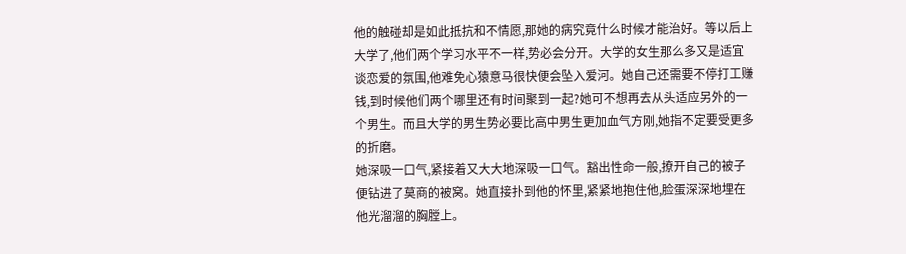他的触碰却是如此抵抗和不情愿,那她的病究竟什么时候才能治好。等以后上大学了,他们两个学习水平不一样,势必会分开。大学的女生那么多又是适宜谈恋爱的氛围,他难免心猿意马很快便会坠入爱河。她自己还需要不停打工赚钱,到时候他们两个哪里还有时间聚到一起?她可不想再去从头适应另外的一个男生。而且大学的男生势必要比高中男生更加血气方刚,她指不定要受更多的折磨。
她深吸一口气,紧接着又大大地深吸一口气。豁出性命一般,撩开自己的被子便钻进了莫商的被窝。她直接扑到他的怀里,紧紧地抱住他,脸蛋深深地埋在他光溜溜的胸膛上。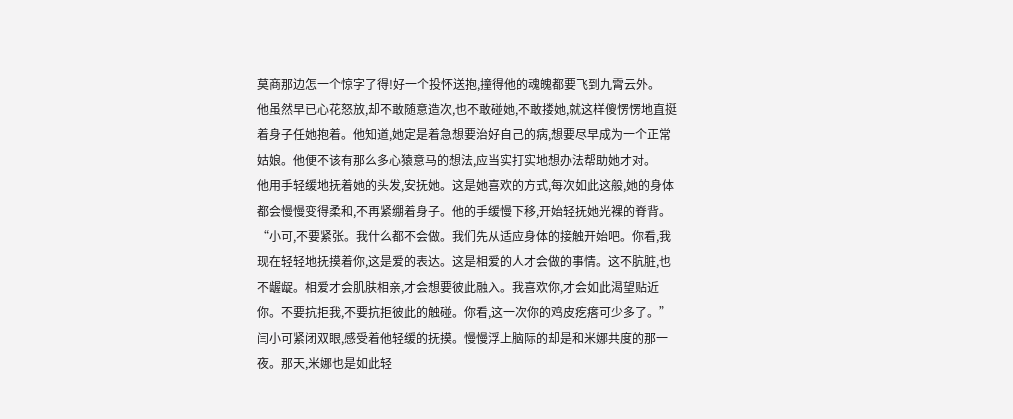莫商那边怎一个惊字了得!好一个投怀送抱,撞得他的魂魄都要飞到九霄云外。
他虽然早已心花怒放,却不敢随意造次,也不敢碰她,不敢搂她,就这样傻愣愣地直挺着身子任她抱着。他知道,她定是着急想要治好自己的病,想要尽早成为一个正常姑娘。他便不该有那么多心猿意马的想法,应当实打实地想办法帮助她才对。
他用手轻缓地抚着她的头发,安抚她。这是她喜欢的方式,每次如此这般,她的身体都会慢慢变得柔和,不再紧绷着身子。他的手缓慢下移,开始轻抚她光裸的脊背。
“小可,不要紧张。我什么都不会做。我们先从适应身体的接触开始吧。你看,我现在轻轻地抚摸着你,这是爱的表达。这是相爱的人才会做的事情。这不肮脏,也不龌龊。相爱才会肌肤相亲,才会想要彼此融入。我喜欢你,才会如此渴望贴近你。不要抗拒我,不要抗拒彼此的触碰。你看,这一次你的鸡皮疙瘩可少多了。”
闫小可紧闭双眼,感受着他轻缓的抚摸。慢慢浮上脑际的却是和米娜共度的那一夜。那天,米娜也是如此轻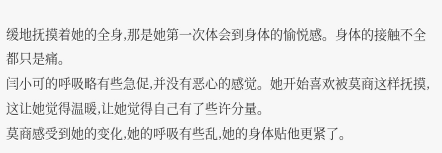缓地抚摸着她的全身,那是她第一次体会到身体的愉悦感。身体的接触不全都只是痛。
闫小可的呼吸略有些急促,并没有恶心的感觉。她开始喜欢被莫商这样抚摸,这让她觉得温暖,让她觉得自己有了些许分量。
莫商感受到她的变化,她的呼吸有些乱,她的身体贴他更紧了。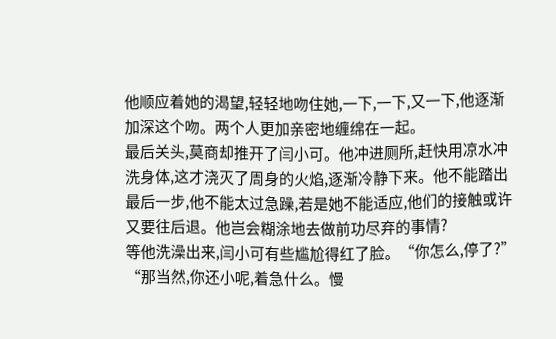他顺应着她的渴望,轻轻地吻住她,一下,一下,又一下,他逐渐加深这个吻。两个人更加亲密地缠绵在一起。
最后关头,莫商却推开了闫小可。他冲进厕所,赶快用凉水冲洗身体,这才浇灭了周身的火焰,逐渐冷静下来。他不能踏出最后一步,他不能太过急躁,若是她不能适应,他们的接触或许又要往后退。他岂会糊涂地去做前功尽弃的事情?
等他洗澡出来,闫小可有些尴尬得红了脸。“你怎么,停了?”
“那当然,你还小呢,着急什么。慢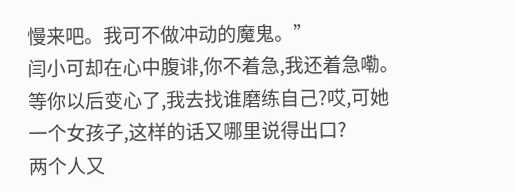慢来吧。我可不做冲动的魔鬼。”
闫小可却在心中腹诽,你不着急,我还着急嘞。等你以后变心了,我去找谁磨练自己?哎,可她一个女孩子,这样的话又哪里说得出口?
两个人又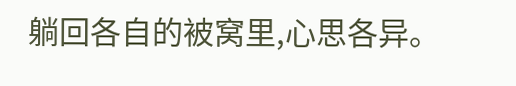躺回各自的被窝里,心思各异。